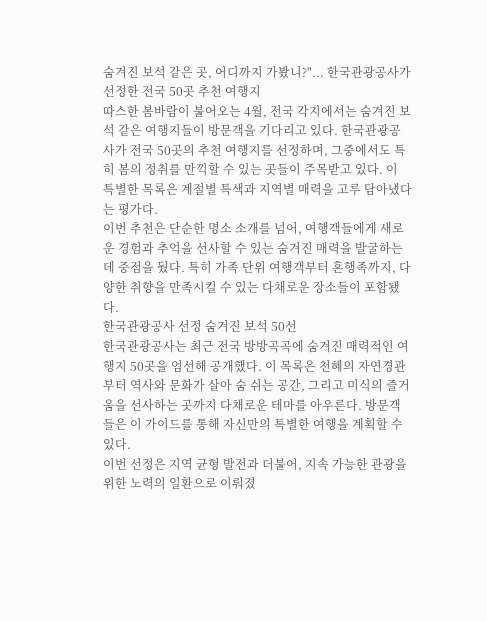숨겨진 보석 같은 곳, 어디까지 가봤니?"... 한국관광공사가 선정한 전국 50곳 추천 여행지
따스한 봄바람이 불어오는 4월, 전국 각지에서는 숨겨진 보석 같은 여행지들이 방문객을 기다리고 있다. 한국관광공사가 전국 50곳의 추천 여행지를 선정하며, 그중에서도 특히 봄의 정취를 만끽할 수 있는 곳들이 주목받고 있다. 이 특별한 목록은 계절별 특색과 지역별 매력을 고루 담아냈다는 평가다.
이번 추천은 단순한 명소 소개를 넘어, 여행객들에게 새로운 경험과 추억을 선사할 수 있는 숨겨진 매력을 발굴하는 데 중점을 뒀다. 특히 가족 단위 여행객부터 혼행족까지, 다양한 취향을 만족시킬 수 있는 다채로운 장소들이 포함됐다.
한국관광공사 선정 숨겨진 보석 50선
한국관광공사는 최근 전국 방방곡곡에 숨겨진 매력적인 여행지 50곳을 엄선해 공개했다. 이 목록은 천혜의 자연경관부터 역사와 문화가 살아 숨 쉬는 공간, 그리고 미식의 즐거움을 선사하는 곳까지 다채로운 테마를 아우른다. 방문객들은 이 가이드를 통해 자신만의 특별한 여행을 계획할 수 있다.
이번 선정은 지역 균형 발전과 더불어, 지속 가능한 관광을 위한 노력의 일환으로 이뤄졌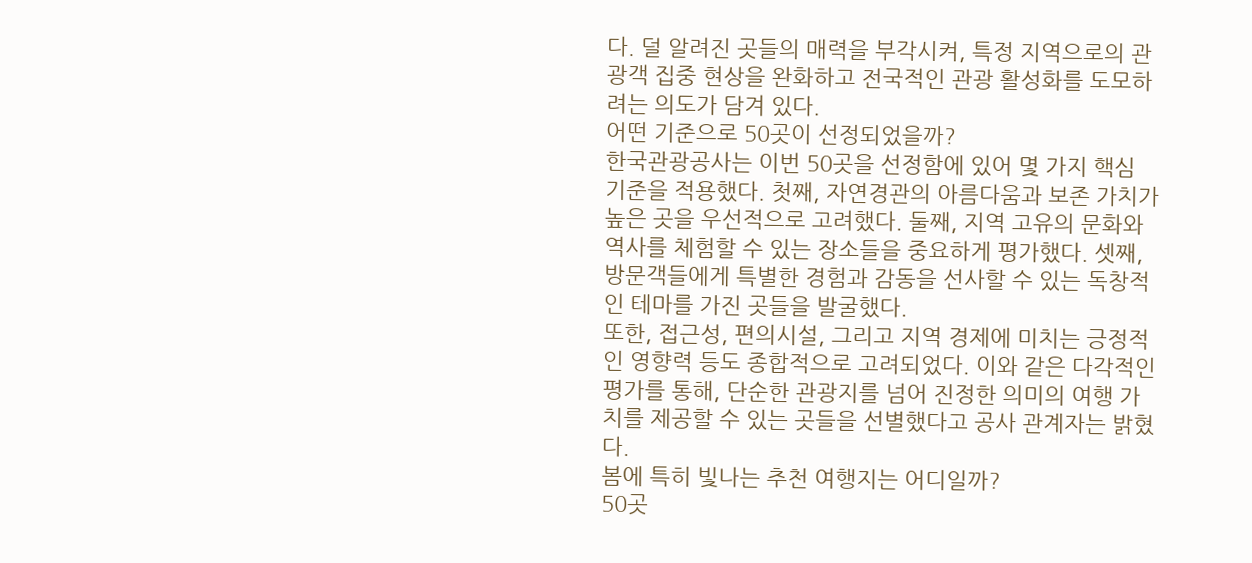다. 덜 알려진 곳들의 매력을 부각시켜, 특정 지역으로의 관광객 집중 현상을 완화하고 전국적인 관광 활성화를 도모하려는 의도가 담겨 있다.
어떤 기준으로 50곳이 선정되었을까?
한국관광공사는 이번 50곳을 선정함에 있어 몇 가지 핵심 기준을 적용했다. 첫째, 자연경관의 아름다움과 보존 가치가 높은 곳을 우선적으로 고려했다. 둘째, 지역 고유의 문화와 역사를 체험할 수 있는 장소들을 중요하게 평가했다. 셋째, 방문객들에게 특별한 경험과 감동을 선사할 수 있는 독창적인 테마를 가진 곳들을 발굴했다.
또한, 접근성, 편의시설, 그리고 지역 경제에 미치는 긍정적인 영향력 등도 종합적으로 고려되었다. 이와 같은 다각적인 평가를 통해, 단순한 관광지를 넘어 진정한 의미의 여행 가치를 제공할 수 있는 곳들을 선별했다고 공사 관계자는 밝혔다.
봄에 특히 빛나는 추천 여행지는 어디일까?
50곳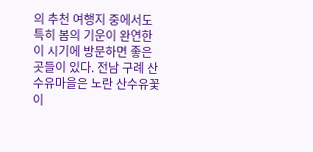의 추천 여행지 중에서도 특히 봄의 기운이 완연한 이 시기에 방문하면 좋은 곳들이 있다. 전남 구례 산수유마을은 노란 산수유꽃이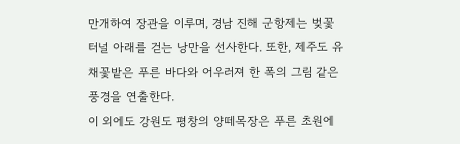만개하여 장관을 이루며, 경남 진해 군항제는 벚꽃 터널 아래를 걷는 낭만을 선사한다. 또한, 제주도 유채꽃밭은 푸른 바다와 어우러져 한 폭의 그림 같은 풍경을 연출한다.
이 외에도 강원도 평창의 양떼목장은 푸른 초원에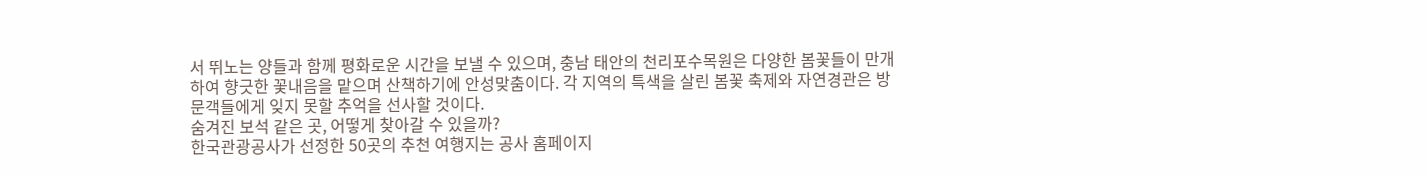서 뛰노는 양들과 함께 평화로운 시간을 보낼 수 있으며, 충남 태안의 천리포수목원은 다양한 봄꽃들이 만개하여 향긋한 꽃내음을 맡으며 산책하기에 안성맞춤이다. 각 지역의 특색을 살린 봄꽃 축제와 자연경관은 방문객들에게 잊지 못할 추억을 선사할 것이다.
숨겨진 보석 같은 곳, 어떻게 찾아갈 수 있을까?
한국관광공사가 선정한 50곳의 추천 여행지는 공사 홈페이지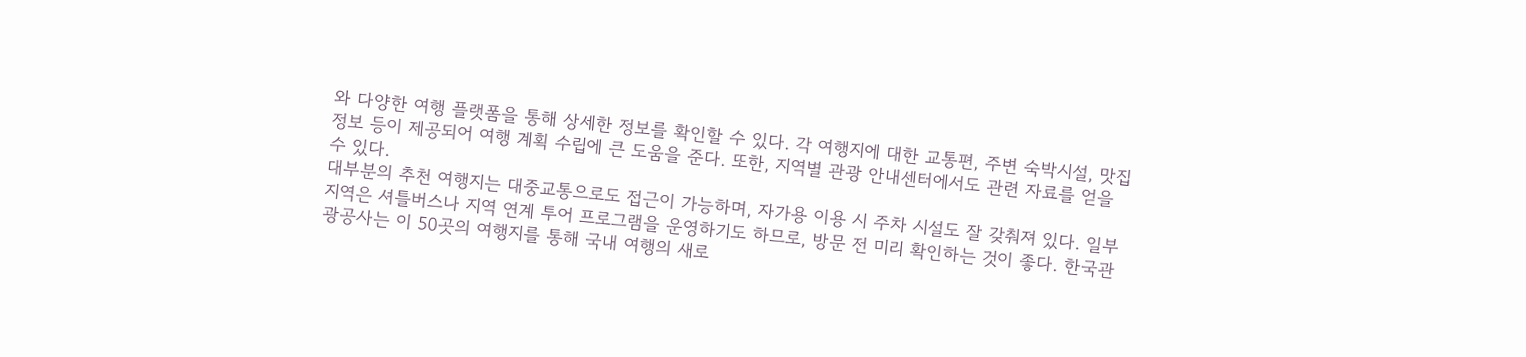와 다양한 여행 플랫폼을 통해 상세한 정보를 확인할 수 있다. 각 여행지에 대한 교통편, 주변 숙박시설, 맛집 정보 등이 제공되어 여행 계획 수립에 큰 도움을 준다. 또한, 지역별 관광 안내센터에서도 관련 자료를 얻을 수 있다.
대부분의 추천 여행지는 대중교통으로도 접근이 가능하며, 자가용 이용 시 주차 시설도 잘 갖춰져 있다. 일부 지역은 셔틀버스나 지역 연계 투어 프로그램을 운영하기도 하므로, 방문 전 미리 확인하는 것이 좋다. 한국관광공사는 이 50곳의 여행지를 통해 국내 여행의 새로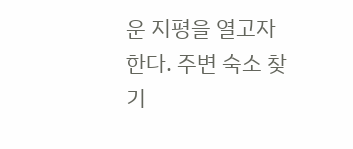운 지평을 열고자 한다. 주변 숙소 찾기